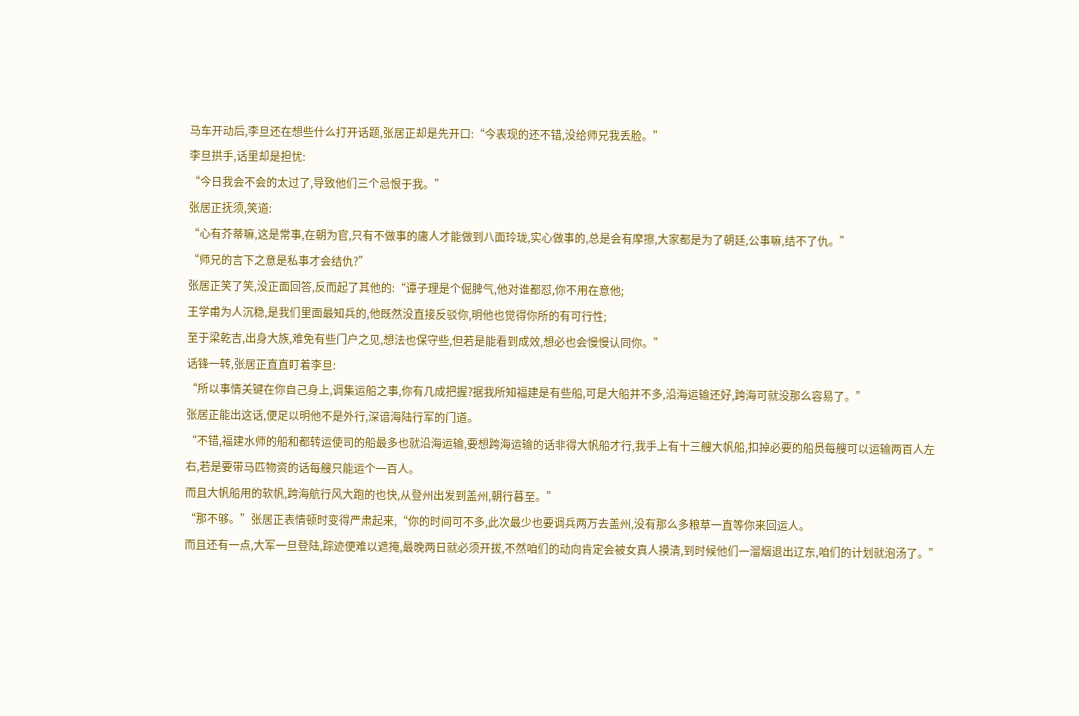马车开动后,李旦还在想些什么打开话题,张居正却是先开口:“今表现的还不错,没给师兄我丢脸。”
李旦拱手,话里却是担忧:
“今日我会不会的太过了,导致他们三个忌恨于我。”
张居正抚须,笑道:
“心有芥蒂嘛,这是常事,在朝为官,只有不做事的庸人才能做到八面玲珑,实心做事的,总是会有摩擦,大家都是为了朝廷,公事嘛,结不了仇。”
“师兄的言下之意是私事才会结仇?”
张居正笑了笑,没正面回答,反而起了其他的:“谭子理是个倔脾气,他对谁都怼,你不用在意他;
王学甫为人沉稳,是我们里面最知兵的,他既然没直接反驳你,明他也觉得你所的有可行性;
至于梁乾吉,出身大族,难免有些门户之见,想法也保守些,但若是能看到成效,想必也会慢慢认同你。”
话锋一转,张居正直直盯着李旦:
“所以事情关键在你自己身上,调集运船之事,你有几成把握?据我所知福建是有些船,可是大船并不多,沿海运输还好,跨海可就没那么容易了。”
张居正能出这话,便足以明他不是外行,深谙海陆行军的门道。
“不错,福建水师的船和都转运使司的船最多也就沿海运输,要想跨海运输的话非得大帆船才行,我手上有十三艘大帆船,扣掉必要的船员每艘可以运输两百人左右,若是要带马匹物资的话每艘只能运个一百人。
而且大帆船用的软帆,跨海航行风大跑的也快,从登州出发到盖州,朝行暮至。”
“那不够。”张居正表情顿时变得严肃起来,“你的时间可不多,此次最少也要调兵两万去盖州,没有那么多粮草一直等你来回运人。
而且还有一点,大军一旦登陆,踪迹便难以遮掩,最晚两日就必须开拔,不然咱们的动向肯定会被女真人摸清,到时候他们一溜烟退出辽东,咱们的计划就泡汤了。”